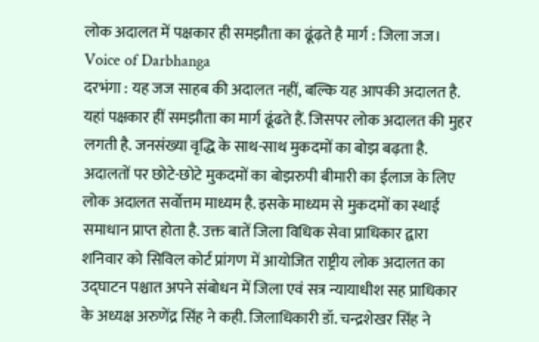लोक अदालत में पक्षकार ही समझौता का ढूंढ़ते है मार्ग : जिला जज। Voice of Darbhanga
दरभंगा : यह जज साहब की अदालत नहीं, बल्कि यह आपकी अदालत है. यहां पक्षकार हीं समझौता का मार्ग ढूंढते हैं. जिसपर लोक अदालत की मुहर लगती है. जनसंख्या वृद्धि के साथ-साथ मुकदमों का बोझ बढ़ता है. अदालतों पर छोटे-छोटे मुकदमों का बोझरुपी बीमारी का ईलाज के लिए लोक अदालत सर्वोत्तम माध्यम है. इसके माध्यम से मुकदमों का स्थाई समाधान प्राप्त होता है. उक्त बातें जिला विधिक सेवा प्राधिकार द्वारा शनिवार को सिविल कोर्ट प्रांगण में आयोजित राष्ट्रीय लोक अदालत का उद्घाटन पश्चात अपने संबोधन में जिला एवं सत्र न्यायाधीश सह प्राधिकार के अध्यक्ष अरुणेंद्र सिंह ने कही. जिलाधिकारी डॉ. चन्द्रशेखर सिंह ने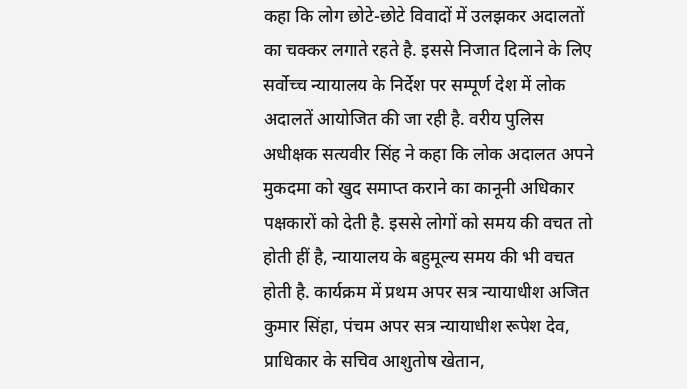कहा कि लोग छोटे-छोटे विवादों में उलझकर अदालतों का चक्कर लगाते रहते है. इससे निजात दिलाने के लिए सर्वोच्च न्यायालय के निर्देश पर सम्पूर्ण देश में लोक अदालतें आयोजित की जा रही है. वरीय पुलिस अधीक्षक सत्यवीर सिंह ने कहा कि लोक अदालत अपने मुकदमा को खुद समाप्त कराने का कानूनी अधिकार पक्षकारों को देती है. इससे लोगों को समय की वचत तो होती हीं है, न्यायालय के बहुमूल्य समय की भी वचत होती है. कार्यक्रम में प्रथम अपर सत्र न्यायाधीश अजित कुमार सिंहा, पंचम अपर सत्र न्यायाधीश रूपेश देव, प्राधिकार के सचिव आशुतोष खेतान,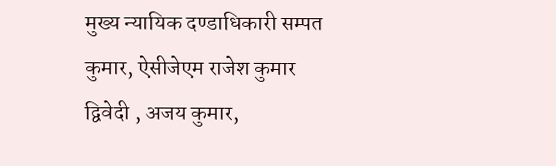मुख्य न्यायिक दण्डाधिकारी सम्पत कुमार, ऐसीजेएम राजेश कुमार द्विवेदी , अजय कुमार,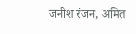जनीश रंजन, अमित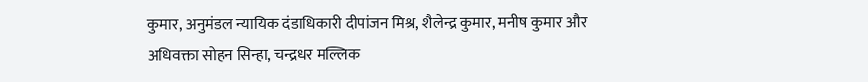कुमार, अनुमंडल न्यायिक दंडाधिकारी दीपांजन मिश्र, शैलेन्द्र कुमार, मनीष कुमार और अधिवक्ता सोहन सिन्हा, चन्द्रधर मल्लिक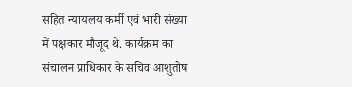सहित न्यायलय कर्मी एवं भारी संख्या में पक्षकार मौजूद थे. कार्यक्रम का संचालन प्राधिकार के सचिव आशुतोष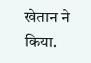खेतान ने किया.